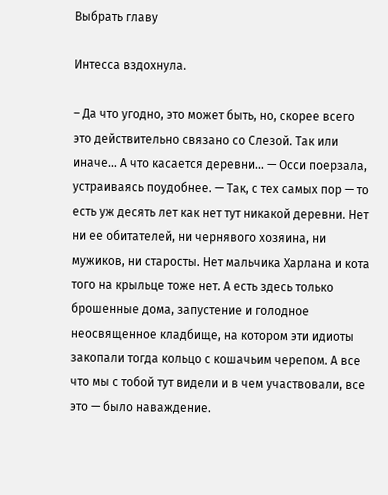Выбрать главу

Интесса вздохнула.

– Да что угодно, это может быть, но, скорее всего это действительно связано со Слезой. Так или иначе… А что касается деревни… — Осси поерзала, устраиваясь поудобнее. — Так, с тех самых пор — то есть уж десять лет как нет тут никакой деревни. Нет ни ее обитателей, ни чернявого хозяина, ни мужиков, ни старосты. Нет мальчика Харлана и кота того на крыльце тоже нет. А есть здесь только брошенные дома, запустение и голодное неосвященное кладбище, на котором эти идиоты закопали тогда кольцо с кошачьим черепом. А все что мы с тобой тут видели и в чем участвовали, все это — было наваждение.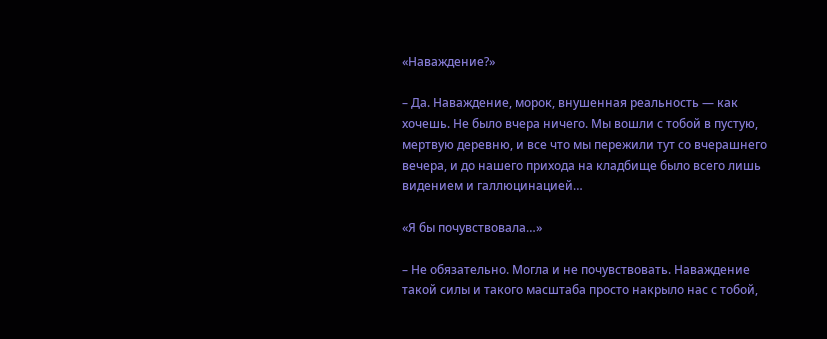«Наваждение?»

– Да. Наваждение, морок, внушенная реальность — как хочешь. Не было вчера ничего. Мы вошли с тобой в пустую, мертвую деревню, и все что мы пережили тут со вчерашнего вечера, и до нашего прихода на кладбище было всего лишь видением и галлюцинацией…

«Я бы почувствовала…»

– Не обязательно. Могла и не почувствовать. Наваждение такой силы и такого масштаба просто накрыло нас с тобой,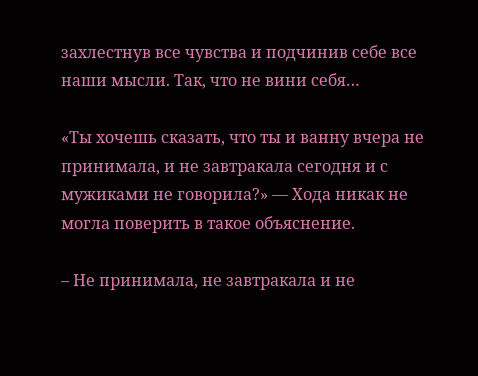захлестнув все чувства и подчинив себе все наши мысли. Так, что не вини себя…

«Ты хочешь сказать, что ты и ванну вчера не принимала, и не завтракала сегодня и с мужиками не говорила?» — Хода никак не могла поверить в такое объяснение.

– Не принимала, не завтракала и не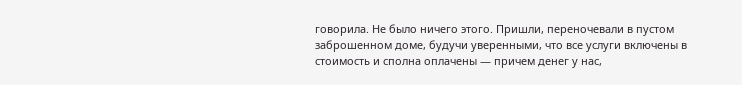говорила. Не было ничего этого. Пришли, переночевали в пустом заброшенном доме, будучи уверенными, что все услуги включены в стоимость и сполна оплачены — причем денег у нас,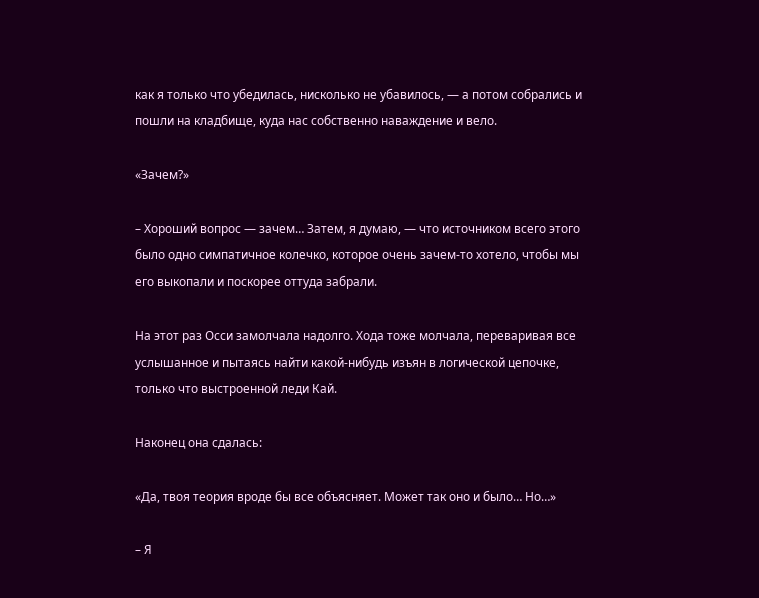как я только что убедилась, нисколько не убавилось, — а потом собрались и пошли на кладбище, куда нас собственно наваждение и вело.

«Зачем?»

– Хороший вопрос — зачем… Затем, я думаю, — что источником всего этого было одно симпатичное колечко, которое очень зачем-то хотело, чтобы мы его выкопали и поскорее оттуда забрали.

На этот раз Осси замолчала надолго. Хода тоже молчала, переваривая все услышанное и пытаясь найти какой-нибудь изъян в логической цепочке, только что выстроенной леди Кай.

Наконец она сдалась:

«Да, твоя теория вроде бы все объясняет. Может так оно и было… Но…»

– Я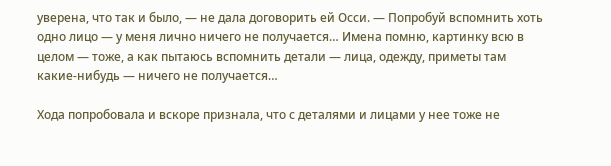уверена, что так и было, — не дала договорить ей Осси. — Попробуй вспомнить хоть одно лицо — у меня лично ничего не получается… Имена помню, картинку всю в целом — тоже, а как пытаюсь вспомнить детали — лица, одежду, приметы там какие-нибудь — ничего не получается…

Хода попробовала и вскоре признала, что с деталями и лицами у нее тоже не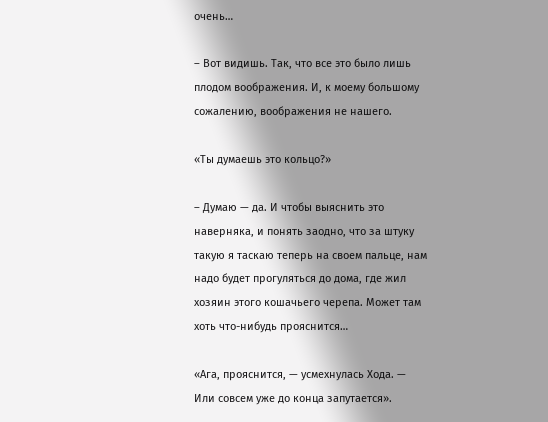очень…

– Вот видишь. Так, что все это было лишь плодом воображения. И, к моему большому сожалению, воображения не нашего.

«Ты думаешь это кольцо?»

– Думаю — да. И чтобы выяснить это наверняка, и понять заодно, что за штуку такую я таскаю теперь на своем пальце, нам надо будет прогуляться до дома, где жил хозяин этого кошачьего черепа. Может там хоть что-нибудь прояснится…

«Ага, прояснится, — усмехнулась Хода. — Или совсем уже до конца запутается».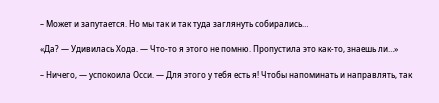– Может и запутается. Но мы так и так туда заглянуть собирались…

«Да? — Удивилась Хода. — Что-то я этого не помню. Пропустила это как-то, знаешь ли…»

– Ничего, — успокоила Осси. — Для этого у тебя есть я! Чтобы напоминать и направлять, так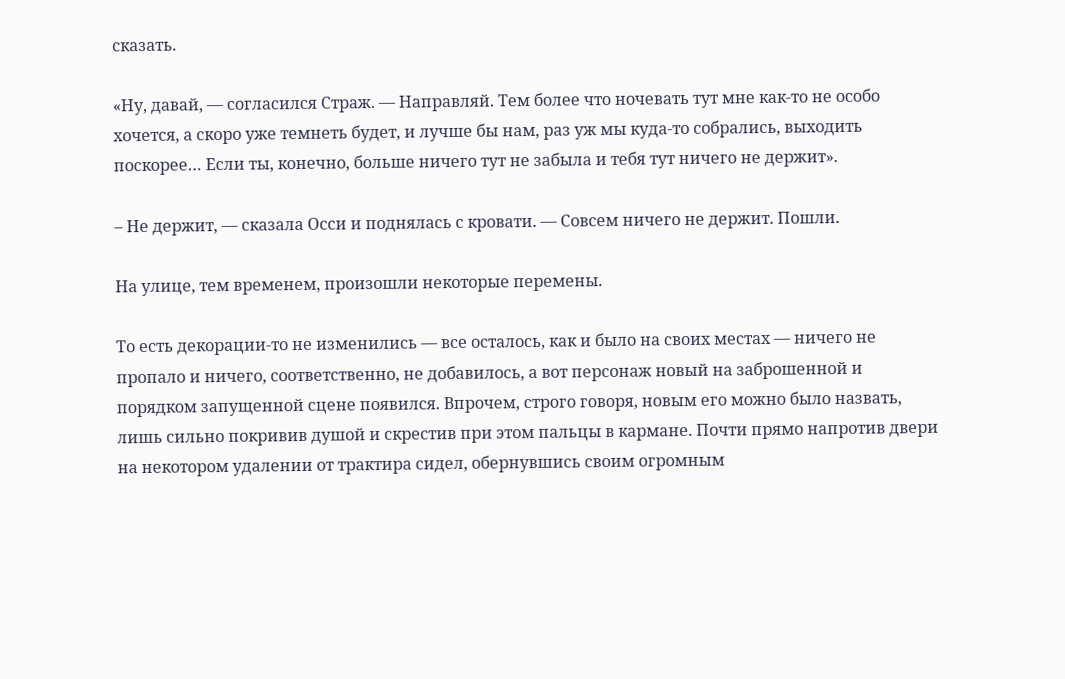сказать.

«Ну, давай, — согласился Страж. — Направляй. Тем более что ночевать тут мне как-то не особо хочется, а скоро уже темнеть будет, и лучше бы нам, раз уж мы куда-то собрались, выходить поскорее… Если ты, конечно, больше ничего тут не забыла и тебя тут ничего не держит».

– Не держит, — сказала Осси и поднялась с кровати. — Совсем ничего не держит. Пошли.

На улице, тем временем, произошли некоторые перемены.

То есть декорации-то не изменились — все осталось, как и было на своих местах — ничего не пропало и ничего, соответственно, не добавилось, а вот персонаж новый на заброшенной и порядком запущенной сцене появился. Впрочем, строго говоря, новым его можно было назвать, лишь сильно покривив душой и скрестив при этом пальцы в кармане. Почти прямо напротив двери на некотором удалении от трактира сидел, обернувшись своим огромным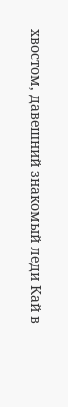хвостом, давешний знакомый леди Кай в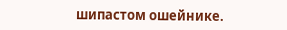шипастом ошейнике.